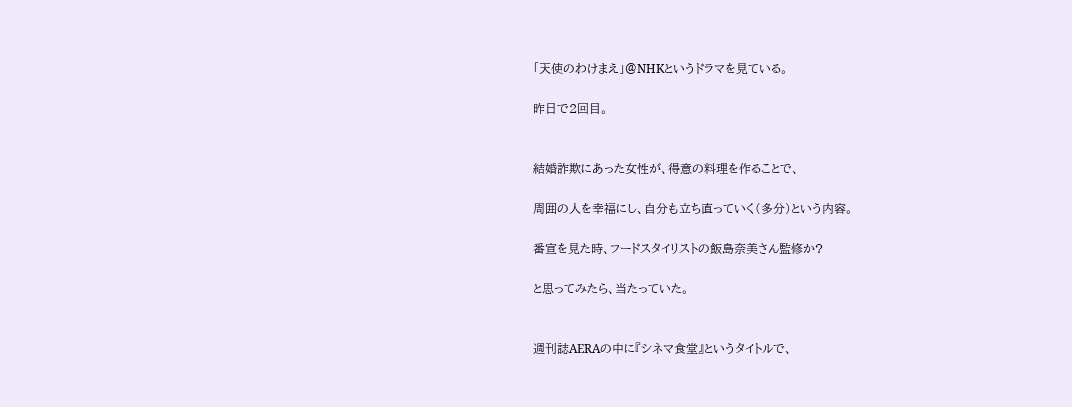「天使のわけまえ」@NHKというドラマを見ている。

昨日で2回目。


結婚詐欺にあった女性が、得意の料理を作ることで、

周囲の人を幸福にし、自分も立ち直っていく(多分)という内容。

番宣を見た時、フードスタイリストの飯島奈美さん監修か?

と思ってみたら、当たっていた。


週刊誌AERAの中に『シネマ食堂』というタイトルで、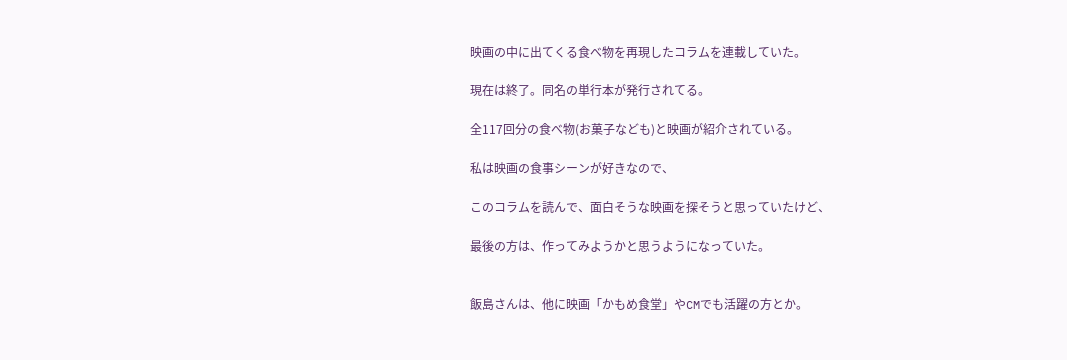映画の中に出てくる食べ物を再現したコラムを連載していた。

現在は終了。同名の単行本が発行されてる。

全117回分の食べ物(お菓子なども)と映画が紹介されている。

私は映画の食事シーンが好きなので、

このコラムを読んで、面白そうな映画を探そうと思っていたけど、

最後の方は、作ってみようかと思うようになっていた。


飯島さんは、他に映画「かもめ食堂」やCMでも活躍の方とか。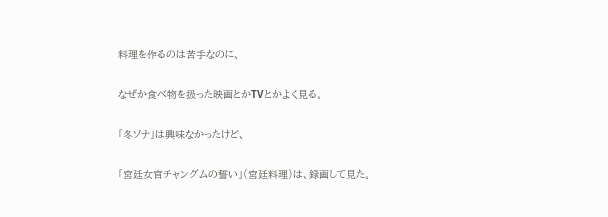料理を作るのは苦手なのに、

なぜか食べ物を扱った映画とかTVとかよく見る。

「冬ソナ」は興味なかったけど、

「宮廷女官チャングムの誓い」(宮廷料理)は、録画して見た。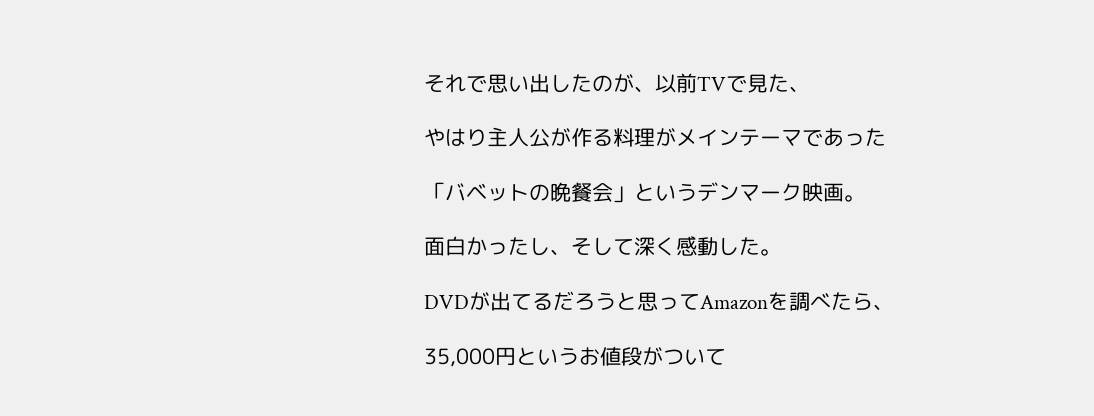それで思い出したのが、以前TVで見た、

やはり主人公が作る料理がメインテーマであった

「バベットの晩餐会」というデンマーク映画。

面白かったし、そして深く感動した。

DVDが出てるだろうと思ってAmazonを調べたら、

35,000円というお値段がついて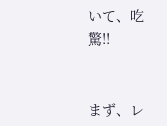いて、吃驚!!


まず、レ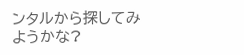ンタルから探してみようかな?